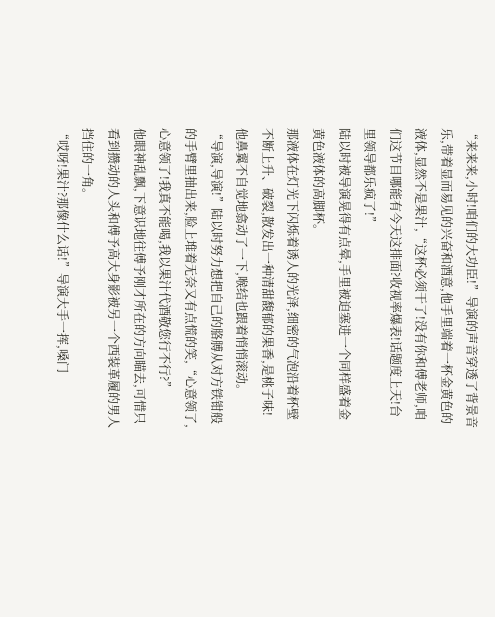“来来来,小时!咱们的大功臣!”导演的声音穿透了背景音乐,带着显而易见的兴奋和酒意,他手里端着一杯金黄色的液体,显然不是果汁,“这杯必须干了!没有你和傅老师,咱们这节目哪能有今天这排面?收视率爆表!话题度上天!台里领导都乐疯了!”
陆以时被导演晃得有点晕,手里被迫塞进一个同样盛着金黄色液体的高脚杯。
那液体在灯光下闪烁着诱人的光泽,细密的气泡沿着杯壁不断上升、破裂,散发出一种清甜馥郁的果香,是桃子味!
他鼻翼不自觉地翕动了一下,喉结也跟着悄悄滚动。
“导演,导演!”陆以时努力想把自己的胳膊从对方铁钳般的手臂里抽出来,脸上堆着无奈又有点慌的笑,“心意领了,心意领了!我真不能喝,我以果汁代酒敬您行不行?”
他眼神乱飘,下意识地往傅予刚才所在的方向瞄去,可惜只看到攒动的人头和傅予高大身影被另一个西装革履的男人挡住的一角。
“哎呀!果汁?那像什么话!”导演大手一挥,嗓门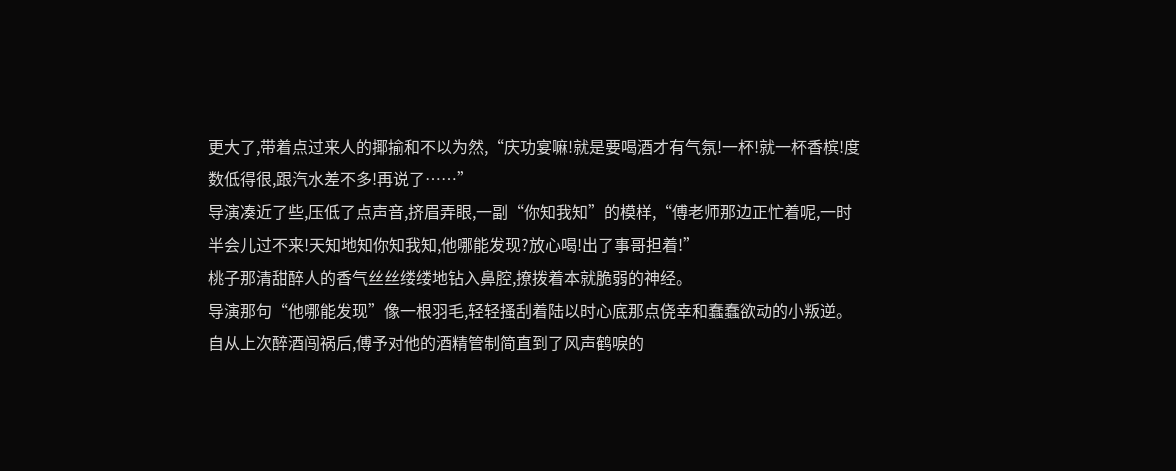更大了,带着点过来人的揶揄和不以为然,“庆功宴嘛!就是要喝酒才有气氛!一杯!就一杯香槟!度数低得很,跟汽水差不多!再说了……”
导演凑近了些,压低了点声音,挤眉弄眼,一副“你知我知”的模样,“傅老师那边正忙着呢,一时半会儿过不来!天知地知你知我知,他哪能发现?放心喝!出了事哥担着!”
桃子那清甜醉人的香气丝丝缕缕地钻入鼻腔,撩拨着本就脆弱的神经。
导演那句“他哪能发现”像一根羽毛,轻轻搔刮着陆以时心底那点侥幸和蠢蠢欲动的小叛逆。
自从上次醉酒闯祸后,傅予对他的酒精管制简直到了风声鹤唳的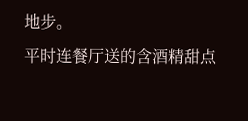地步。
平时连餐厅送的含酒精甜点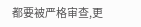都要被严格审查,更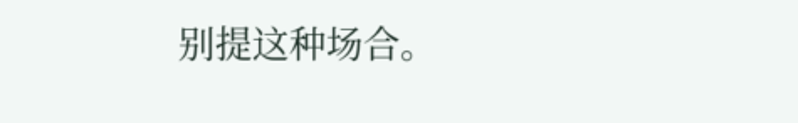别提这种场合。